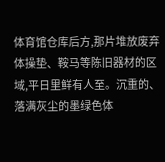体育馆仓库后方,那片堆放废弃体操垫、鞍马等陈旧器材的区域,平日里鲜有人至。沉重的、落满灰尘的墨绿色体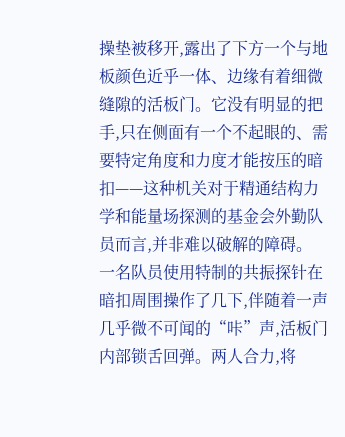操垫被移开,露出了下方一个与地板颜色近乎一体、边缘有着细微缝隙的活板门。它没有明显的把手,只在侧面有一个不起眼的、需要特定角度和力度才能按压的暗扣——这种机关对于精通结构力学和能量场探测的基金会外勤队员而言,并非难以破解的障碍。
一名队员使用特制的共振探针在暗扣周围操作了几下,伴随着一声几乎微不可闻的“咔”声,活板门内部锁舌回弹。两人合力,将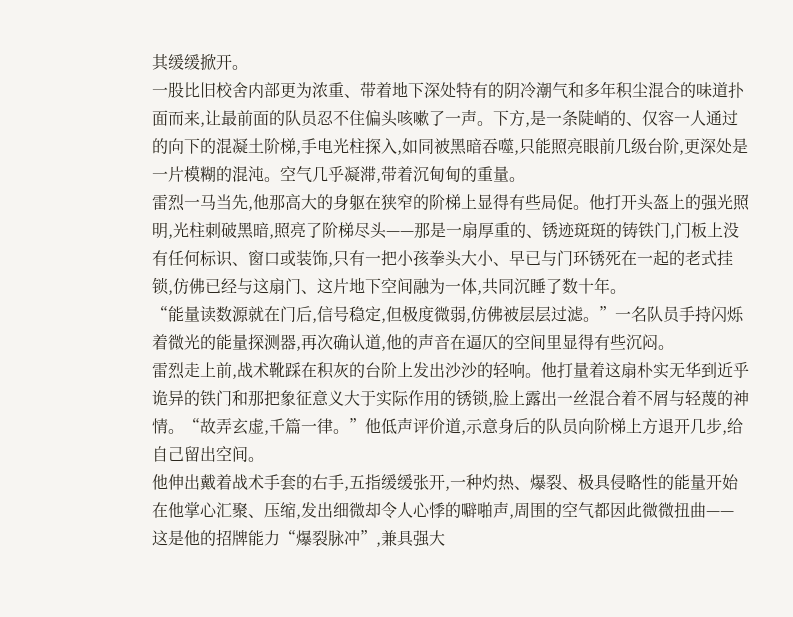其缓缓掀开。
一股比旧校舍内部更为浓重、带着地下深处特有的阴冷潮气和多年积尘混合的味道扑面而来,让最前面的队员忍不住偏头咳嗽了一声。下方,是一条陡峭的、仅容一人通过的向下的混凝土阶梯,手电光柱探入,如同被黑暗吞噬,只能照亮眼前几级台阶,更深处是一片模糊的混沌。空气几乎凝滞,带着沉甸甸的重量。
雷烈一马当先,他那高大的身躯在狭窄的阶梯上显得有些局促。他打开头盔上的强光照明,光柱刺破黑暗,照亮了阶梯尽头——那是一扇厚重的、锈迹斑斑的铸铁门,门板上没有任何标识、窗口或装饰,只有一把小孩拳头大小、早已与门环锈死在一起的老式挂锁,仿佛已经与这扇门、这片地下空间融为一体,共同沉睡了数十年。
“能量读数源就在门后,信号稳定,但极度微弱,仿佛被层层过滤。”一名队员手持闪烁着微光的能量探测器,再次确认道,他的声音在逼仄的空间里显得有些沉闷。
雷烈走上前,战术靴踩在积灰的台阶上发出沙沙的轻响。他打量着这扇朴实无华到近乎诡异的铁门和那把象征意义大于实际作用的锈锁,脸上露出一丝混合着不屑与轻蔑的神情。“故弄玄虚,千篇一律。”他低声评价道,示意身后的队员向阶梯上方退开几步,给自己留出空间。
他伸出戴着战术手套的右手,五指缓缓张开,一种灼热、爆裂、极具侵略性的能量开始在他掌心汇聚、压缩,发出细微却令人心悸的噼啪声,周围的空气都因此微微扭曲——这是他的招牌能力“爆裂脉冲”,兼具强大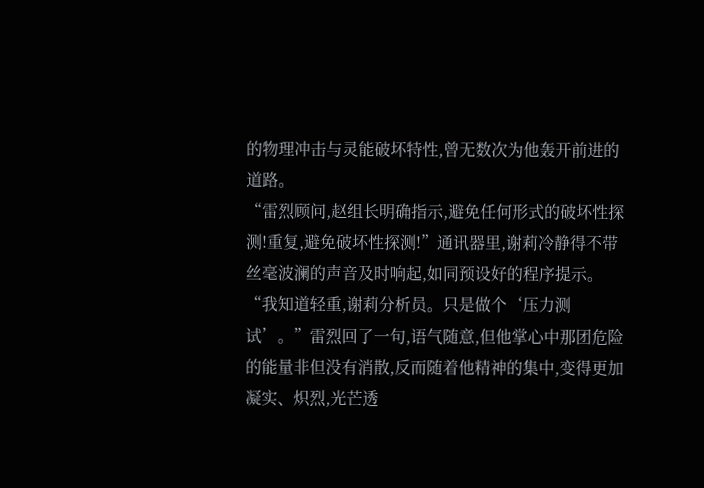的物理冲击与灵能破坏特性,曾无数次为他轰开前进的道路。
“雷烈顾问,赵组长明确指示,避免任何形式的破坏性探测!重复,避免破坏性探测!”通讯器里,谢莉冷静得不带丝毫波澜的声音及时响起,如同预设好的程序提示。
“我知道轻重,谢莉分析员。只是做个‘压力测试’。”雷烈回了一句,语气随意,但他掌心中那团危险的能量非但没有消散,反而随着他精神的集中,变得更加凝实、炽烈,光芒透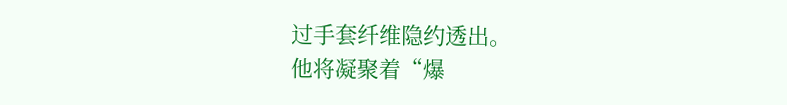过手套纤维隐约透出。
他将凝聚着“爆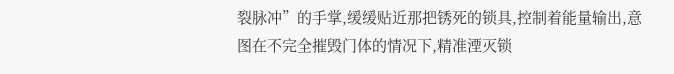裂脉冲”的手掌,缓缓贴近那把锈死的锁具,控制着能量输出,意图在不完全摧毁门体的情况下,精准湮灭锁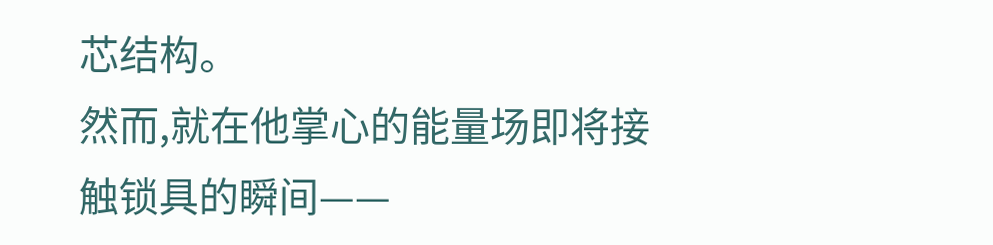芯结构。
然而,就在他掌心的能量场即将接触锁具的瞬间——